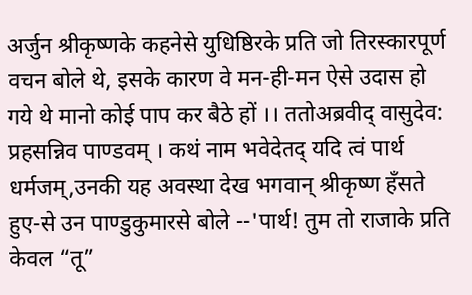अर्जुन श्रीकृष्णके कहनेसे युधिष्ठिरके प्रति जो तिरस्कारपूर्ण वचन बोले थे, इसके कारण वे मन-ही-मन ऐसे उदास हो गये थे मानो कोई पाप कर बैठे हों ।। ततोअब्रवीद् वासुदेव: प्रहसन्निव पाण्डवम् । कथं नाम भवेदेतद् यदि त्वं पार्थ धर्मजम्,उनकी यह अवस्था देख भगवान् श्रीकृष्ण हँसते हुए-से उन पाण्डुकुमारसे बोले --'पार्थ! तुम तो राजाके प्रति केवल “तू”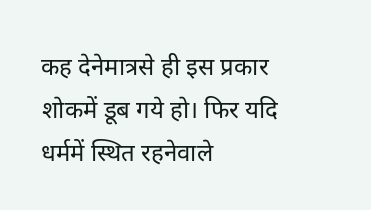कह देनेमात्रसे ही इस प्रकार शोकमें डूब गये हो। फिर यदि धर्ममें स्थित रहनेवाले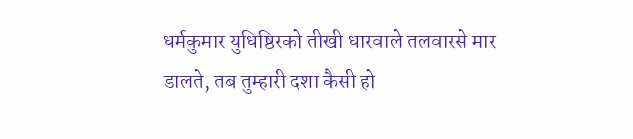धर्मकुमार युधिष्ठिरको तीखी धारवाले तलवारसे मार डालते, तब तुम्हारी दशा कैसी हो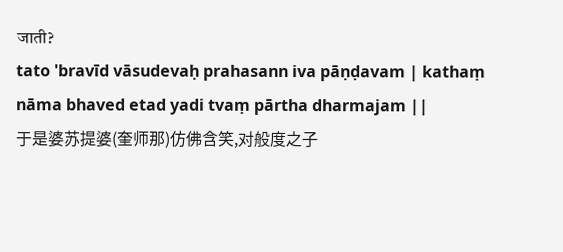जाती?
tato 'bravīd vāsudevaḥ prahasann iva pāṇḍavam | kathaṃ nāma bhaved etad yadi tvaṃ pārtha dharmajam ||
于是婆苏提婆(奎师那)仿佛含笑,对般度之子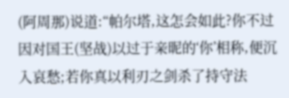(阿周那)说道:“帕尔塔,这怎会如此?你不过因对国王(坚战)以过于亲昵的‘你’相称,便沉入哀愁;若你真以利刃之剑杀了持守法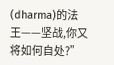(dharma)的法王——坚战,你又将如何自处?”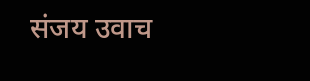संजय उवाच